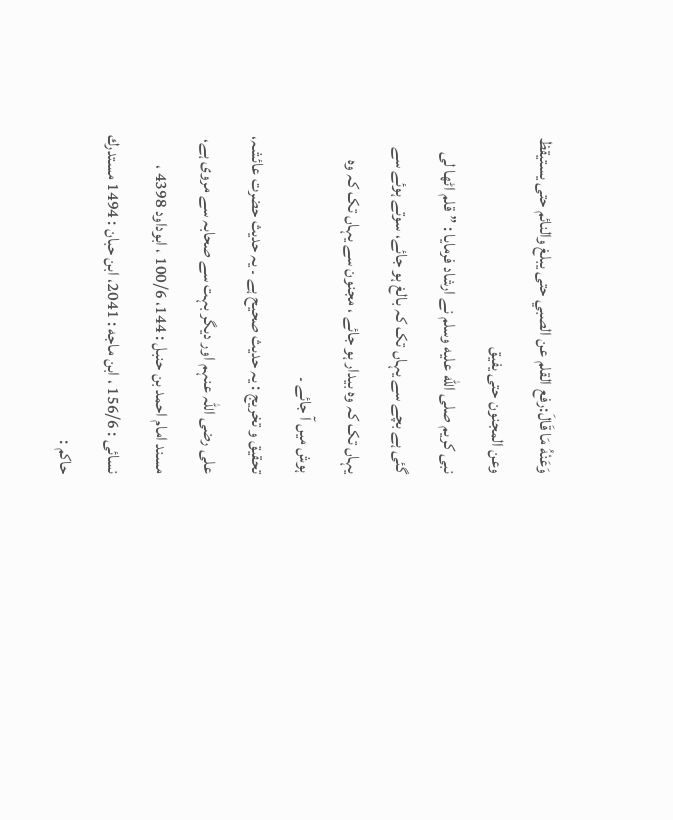وَعَنْهُ مَا قَالَ:رفع القلم عن الصبي حتى يبلغ والنائم حتى يستيقظ وعن المجنون حتى يفيق
نبی کریم صلى الله عليه وسلم نے ارشاد فرمایا : ”قلم اٹھا لی گئی ہے بچے سے یہاں تک کہ بالغ ہو جائے، سوتے ہوئے سے یہاں تک کہ وہ بیدار ہو جائے ، مجنون سے یہاں تک کہ وہ ہوش میں آ جائے ۔
تحقیق و تخریج : یہ حدیث صحیح ہے ۔ یہ حدیث حضرت عائشہ، علی رضی اللہ عنہم اور دیگر بہت سے صحابہ سے مروی ہے، مسند امام احمد بن حنبل : 144، 100/6 ، ابوداود 4398 ، نسائی : 156/6 ، ابن ماجه : 2041، ابن حبان : 1494 مستدرك حاكم :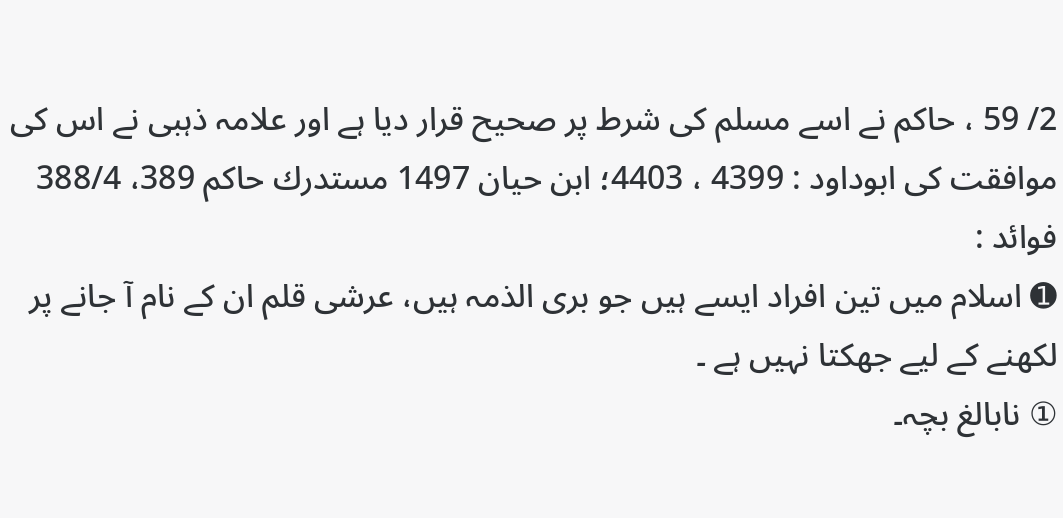2/ 59 ، حاکم نے اسے مسلم کی شرط پر صحیح قرار دیا ہے اور علامہ ذہبی نے اس کی موافقت کی ابوداود : 4399 ، 4403؛ ابن حیان 1497 مستدرك حاكم 389، 388/4
فوائد :
➊ اسلام میں تین افراد ایسے ہیں جو بری الذمہ ہیں، عرشی قلم ان کے نام آ جانے پر لکھنے کے لیے جھکتا نہیں ہے ۔
① نابالغ بچہ۔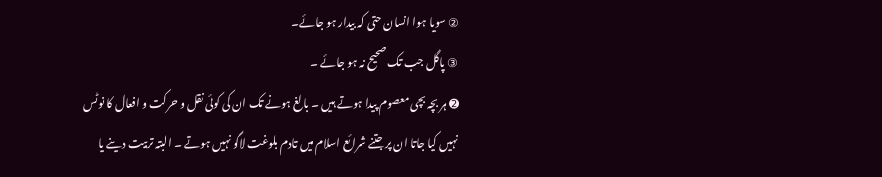② سویا ہوا انسان حتی کہ بیدار ہو جائے۔
③ پاگل جب تک صحیح نہ ہو جائے ۔
➋ ہر بچہ بچی معصوم پیدا ہوتے ہیں ۔ بالغ ہونے تک ان کی کوئی نقل و حرکت و افعال کا نوٹس نہیں کیا جاتا ان پر جتنے شرائع اسلام میں تادم بلوغت لاگو نہیں ہوتے ۔ البتہ تربیت دینے یا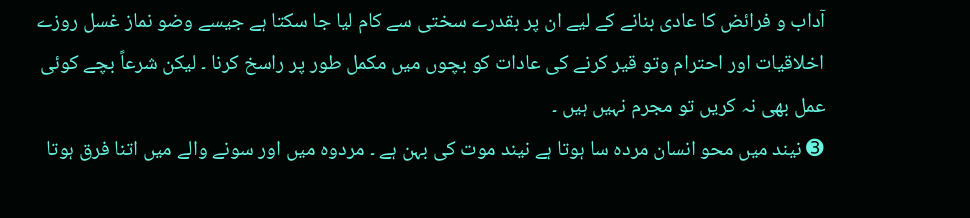آداب و فرائض کا عادی بنانے کے لیے ان پر بقدرے سختی سے کام لیا جا سکتا ہے جیسے وضو نماز غسل روزے اخلاقیات اور احترام وتو قیر کرنے کی عادات کو بچوں میں مکمل طور پر راسخ کرنا ۔ لیکن شرعاً بچے کوئی عمل بھی نہ کریں تو مجرم نہیں ہیں ۔
➌ نیند میں محو انسان مردہ سا ہوتا ہے نیند موت کی بہن ہے ۔ مردوہ میں اور سونے والے میں اتنا فرق ہوتا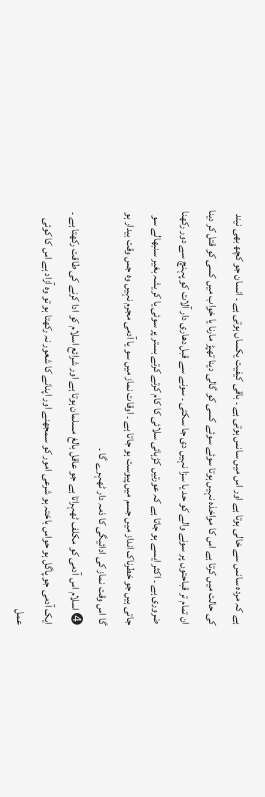ہے کہ مردہ سانس سے خالی ہوتا ہے اور اس میں سانس ہوتی ہے ۔ باقی کیفیت یکساں ہوتی ہے ۔ انسان جو کچھ بھی نیند کی حالت میں کرتا ہے اس کا مواخذہ نہیں ہوتا سوئے سوئے کسی کو گالی دینا تھپڑ مارنا یا خواب میں کسی کو قتل کر دینا ان تمام تر قباحتوں پر سونے والے کو حد یا سزا نہیں دی جا سکتی ۔ سونے سے قبل دھاری دار آلات کو پہنچ سے دور رکھنا ضروری ہے ۔ اکثر ایسے ہو جاتا ہے کہ عورتیں کڑہائی سلائی کا کام کرتے کرتے بستر پر سوئی یا کریشہ بغیر سنبھالے سو جاتی ہیں جو خطرناک انداز میں جسم میں پیوست ہو جاتا ہے ۔ اوقات نماز میں سو یا آدمی مجرم نہیں وہ جس وقت بیدار ہو گا اس وقت نماز کی ادائیگی کا ذمہ دار ٹھہرے گا ۔
➍ اسلام اس آدمی کو مکلف ٹھہراتا ہے جو عاقل بالغ مسلمان ہوتا ہے اور شرائع اسلام کو ادا کرنے کی طاقت رکھتا ہے ۔ ایک آدمی جو پاگل ہو حواس باختہ ہو شرعی امور کو سمجھنے اور اپنانے کا شعور نہ رکھتا ہو تو وہ آزاد ہے اس کا کوئی عمل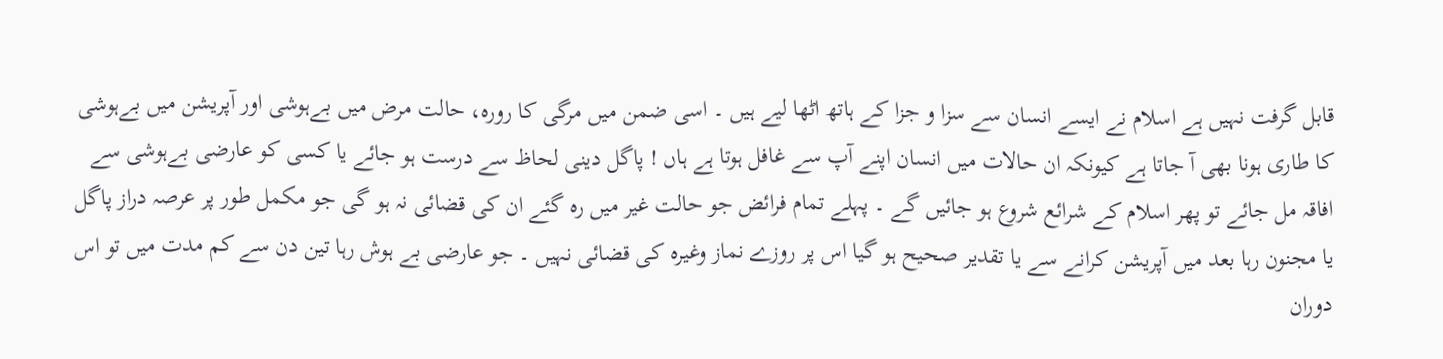قابل گرفت نہیں ہے اسلام نے ایسے انسان سے سزا و جزا کے ہاتھ اٹھا لیے ہیں ۔ اسی ضمن میں مرگی کا رورہ، حالت مرض میں بےہوشی اور آپریشن میں بےہوشی کا طاری ہونا بھی آ جاتا ہے کیونکہ ان حالات میں انسان اپنے آپ سے غافل ہوتا ہے ہاں ! پاگل دینی لحاظ سے درست ہو جائے یا کسی کو عارضی بےہوشی سے افاقہ مل جائے تو پھر اسلام کے شرائع شروع ہو جائیں گے ۔ پہلے تمام فرائض جو حالت غیر میں رہ گئے ان کی قضائی نہ ہو گی جو مکمل طور پر عرصہ دراز پاگل یا مجنون رہا بعد میں آپریشن کرانے سے یا تقدیر صحیح ہو گیا اس پر روزے نماز وغیرہ کی قضائی نہیں ۔ جو عارضی بے ہوش رہا تین دن سے کم مدت میں تو اس دوران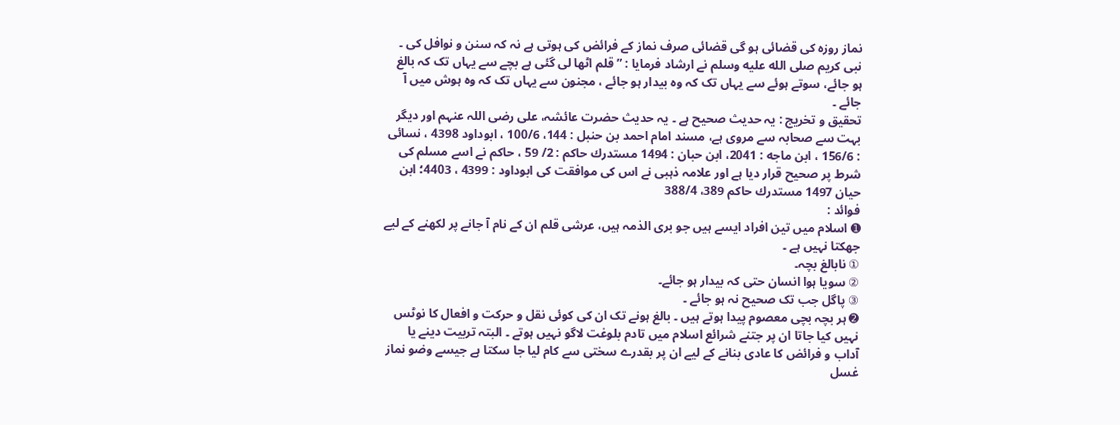نماز روزہ کی قضائی ہو گی قضائی صرف نماز کے فرائض کی ہوتی ہے نہ کہ سنن و نوافل کی ۔
نبی کریم صلى الله عليه وسلم نے ارشاد فرمایا : ”قلم اٹھا لی گئی ہے بچے سے یہاں تک کہ بالغ ہو جائے، سوتے ہوئے سے یہاں تک کہ وہ بیدار ہو جائے ، مجنون سے یہاں تک کہ وہ ہوش میں آ جائے ۔
تحقیق و تخریج : یہ حدیث صحیح ہے ۔ یہ حدیث حضرت عائشہ، علی رضی اللہ عنہم اور دیگر بہت سے صحابہ سے مروی ہے، مسند امام احمد بن حنبل : 144، 100/6 ، ابوداود 4398 ، نسائی : 156/6 ، ابن ماجه : 2041، ابن حبان : 1494 مستدرك حاكم : 2/ 59 ، حاکم نے اسے مسلم کی شرط پر صحیح قرار دیا ہے اور علامہ ذہبی نے اس کی موافقت کی ابوداود : 4399 ، 4403؛ ابن حیان 1497 مستدرك حاكم 389، 388/4
فوائد :
➊ اسلام میں تین افراد ایسے ہیں جو بری الذمہ ہیں، عرشی قلم ان کے نام آ جانے پر لکھنے کے لیے جھکتا نہیں ہے ۔
① نابالغ بچہ۔
② سویا ہوا انسان حتی کہ بیدار ہو جائے۔
③ پاگل جب تک صحیح نہ ہو جائے ۔
➋ ہر بچہ بچی معصوم پیدا ہوتے ہیں ۔ بالغ ہونے تک ان کی کوئی نقل و حرکت و افعال کا نوٹس نہیں کیا جاتا ان پر جتنے شرائع اسلام میں تادم بلوغت لاگو نہیں ہوتے ۔ البتہ تربیت دینے یا آداب و فرائض کا عادی بنانے کے لیے ان پر بقدرے سختی سے کام لیا جا سکتا ہے جیسے وضو نماز غسل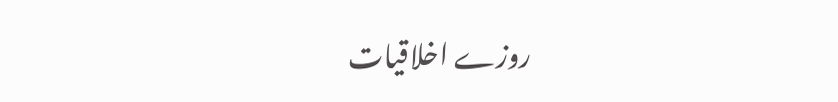روزے اخلاقیات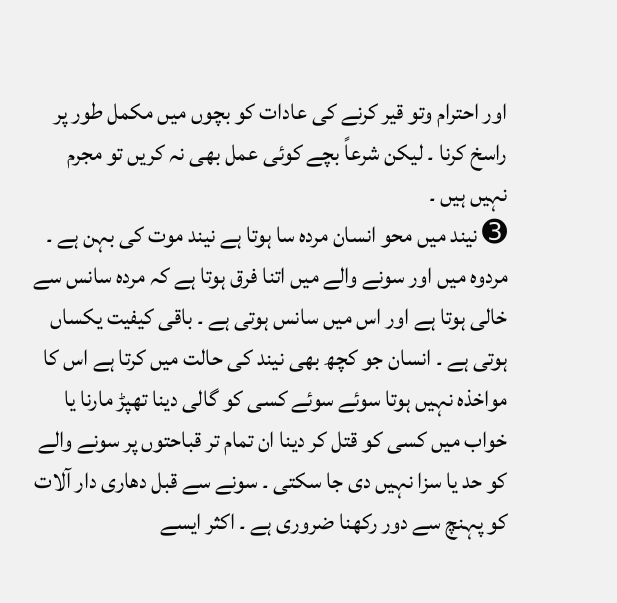اور احترام وتو قیر کرنے کی عادات کو بچوں میں مکمل طور پر راسخ کرنا ۔ لیکن شرعاً بچے کوئی عمل بھی نہ کریں تو مجرم نہیں ہیں ۔
➌ نیند میں محو انسان مردہ سا ہوتا ہے نیند موت کی بہن ہے ۔ مردوہ میں اور سونے والے میں اتنا فرق ہوتا ہے کہ مردہ سانس سے خالی ہوتا ہے اور اس میں سانس ہوتی ہے ۔ باقی کیفیت یکساں ہوتی ہے ۔ انسان جو کچھ بھی نیند کی حالت میں کرتا ہے اس کا مواخذہ نہیں ہوتا سوئے سوئے کسی کو گالی دینا تھپڑ مارنا یا خواب میں کسی کو قتل کر دینا ان تمام تر قباحتوں پر سونے والے کو حد یا سزا نہیں دی جا سکتی ۔ سونے سے قبل دھاری دار آلات کو پہنچ سے دور رکھنا ضروری ہے ۔ اکثر ایسے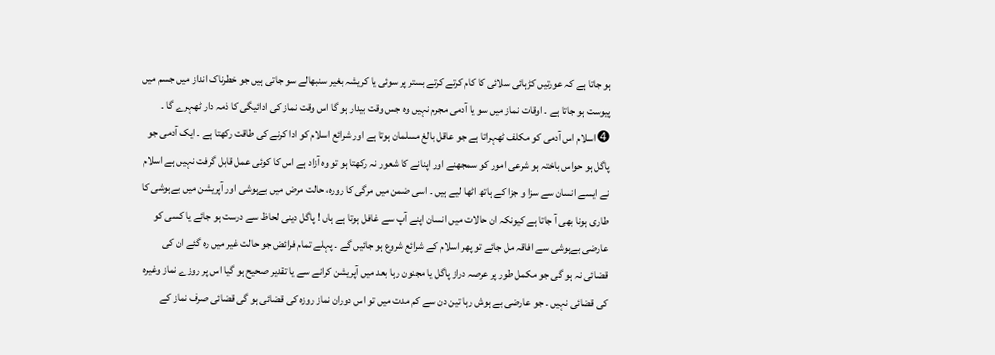ہو جاتا ہے کہ عورتیں کڑہائی سلائی کا کام کرتے کرتے بستر پر سوئی یا کریشہ بغیر سنبھالے سو جاتی ہیں جو خطرناک انداز میں جسم میں پیوست ہو جاتا ہے ۔ اوقات نماز میں سو یا آدمی مجرم نہیں وہ جس وقت بیدار ہو گا اس وقت نماز کی ادائیگی کا ذمہ دار ٹھہرے گا ۔
➍ اسلام اس آدمی کو مکلف ٹھہراتا ہے جو عاقل بالغ مسلمان ہوتا ہے اور شرائع اسلام کو ادا کرنے کی طاقت رکھتا ہے ۔ ایک آدمی جو پاگل ہو حواس باختہ ہو شرعی امور کو سمجھنے اور اپنانے کا شعور نہ رکھتا ہو تو وہ آزاد ہے اس کا کوئی عمل قابل گرفت نہیں ہے اسلام نے ایسے انسان سے سزا و جزا کے ہاتھ اٹھا لیے ہیں ۔ اسی ضمن میں مرگی کا رورہ، حالت مرض میں بےہوشی اور آپریشن میں بےہوشی کا طاری ہونا بھی آ جاتا ہے کیونکہ ان حالات میں انسان اپنے آپ سے غافل ہوتا ہے ہاں ! پاگل دینی لحاظ سے درست ہو جائے یا کسی کو عارضی بےہوشی سے افاقہ مل جائے تو پھر اسلام کے شرائع شروع ہو جائیں گے ۔ پہلے تمام فرائض جو حالت غیر میں رہ گئے ان کی قضائی نہ ہو گی جو مکمل طور پر عرصہ دراز پاگل یا مجنون رہا بعد میں آپریشن کرانے سے یا تقدیر صحیح ہو گیا اس پر روزے نماز وغیرہ کی قضائی نہیں ۔ جو عارضی بے ہوش رہا تین دن سے کم مدت میں تو اس دوران نماز روزہ کی قضائی ہو گی قضائی صرف نماز کے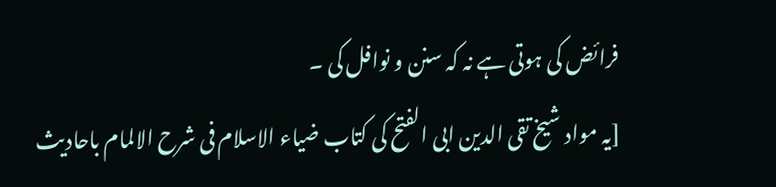فرائض کی ہوتی ہے نہ کہ سنن و نوافل کی ۔
[یہ مواد شیخ تقی الدین ابی الفتح کی کتاب ضیاء الاسلام فی شرح الالمام باحادیث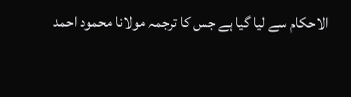الاحکام سے لیا گیا ہے جس کا ترجمہ مولانا محمود احمد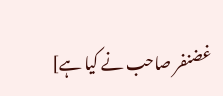غضنفر صاحب نے کیا ہے]